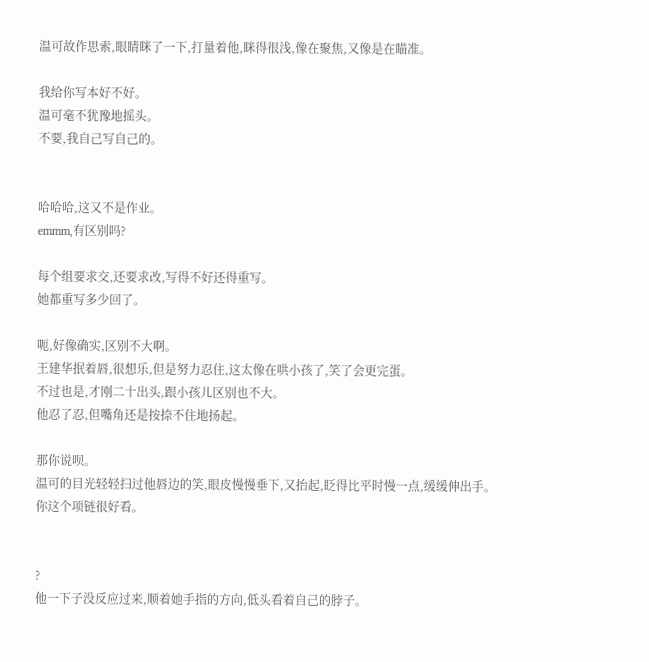温可故作思索,眼睛眯了一下,打量着他,眯得很浅,像在聚焦,又像是在瞄准。

我给你写本好不好。
温可毫不犹豫地摇头。
不要,我自己写自己的。


哈哈哈,这又不是作业。
emmm,有区别吗?

每个组要求交,还要求改,写得不好还得重写。
她都重写多少回了。

呃,好像确实,区别不大啊。
王建华抿着唇,很想乐,但是努力忍住,这太像在哄小孩了,笑了会更完蛋。
不过也是,才刚二十出头,跟小孩儿区别也不大。
他忍了忍,但嘴角还是按捺不住地扬起。

那你说呗。
温可的目光轻轻扫过他唇边的笑,眼皮慢慢垂下,又抬起,眨得比平时慢一点,缓缓伸出手。
你这个项链很好看。


?
他一下子没反应过来,顺着她手指的方向,低头看着自己的脖子。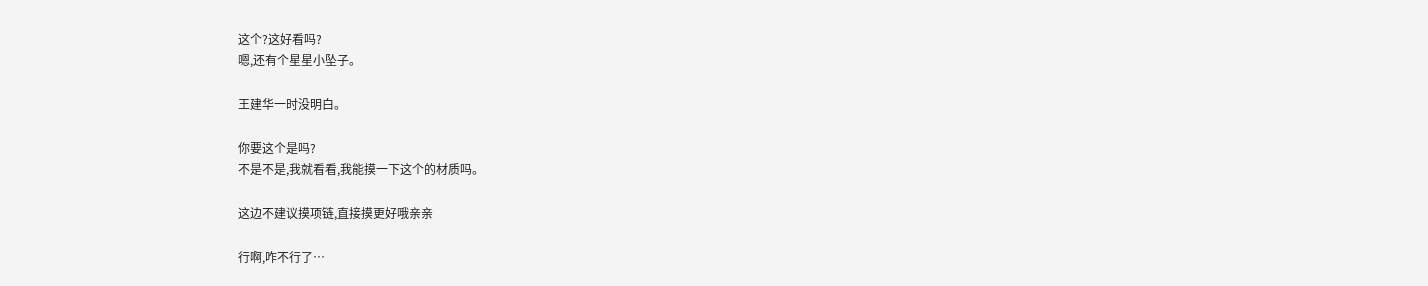这个?这好看吗?
嗯,还有个星星小坠子。

王建华一时没明白。

你要这个是吗?
不是不是,我就看看,我能摸一下这个的材质吗。

这边不建议摸项链,直接摸更好哦亲亲

行啊,咋不行了…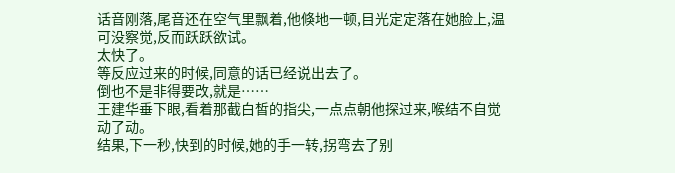话音刚落,尾音还在空气里飘着,他倏地一顿,目光定定落在她脸上,温可没察觉,反而跃跃欲试。
太快了。
等反应过来的时候,同意的话已经说出去了。
倒也不是非得要改,就是……
王建华垂下眼,看着那截白皙的指尖,一点点朝他探过来,喉结不自觉动了动。
结果,下一秒,快到的时候,她的手一转,拐弯去了别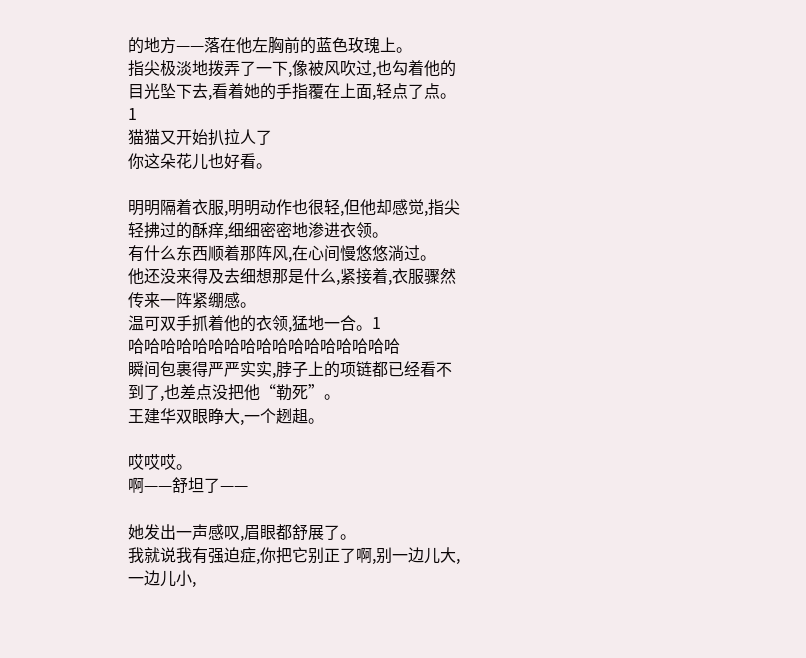的地方——落在他左胸前的蓝色玫瑰上。
指尖极淡地拨弄了一下,像被风吹过,也勾着他的目光坠下去,看着她的手指覆在上面,轻点了点。1
猫猫又开始扒拉人了
你这朵花儿也好看。

明明隔着衣服,明明动作也很轻,但他却感觉,指尖轻拂过的酥痒,细细密密地渗进衣领。
有什么东西顺着那阵风,在心间慢悠悠淌过。
他还没来得及去细想那是什么,紧接着,衣服骤然传来一阵紧绷感。
温可双手抓着他的衣领,猛地一合。1
哈哈哈哈哈哈哈哈哈哈哈哈哈哈哈哈哈
瞬间包裹得严严实实,脖子上的项链都已经看不到了,也差点没把他“勒死”。
王建华双眼睁大,一个趔趄。

哎哎哎。
啊——舒坦了——

她发出一声感叹,眉眼都舒展了。
我就说我有强迫症,你把它别正了啊,别一边儿大,一边儿小,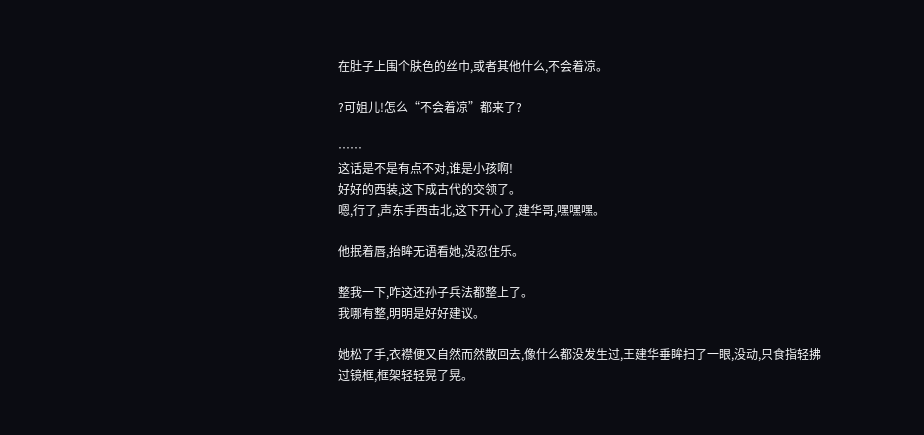在肚子上围个肤色的丝巾,或者其他什么,不会着凉。

?可姐儿!怎么“不会着凉”都来了?

……
这话是不是有点不对,谁是小孩啊!
好好的西装,这下成古代的交领了。
嗯,行了,声东手西击北,这下开心了,建华哥,嘿嘿嘿。

他抿着唇,抬眸无语看她,没忍住乐。

整我一下,咋这还孙子兵法都整上了。
我哪有整,明明是好好建议。

她松了手,衣襟便又自然而然散回去,像什么都没发生过,王建华垂眸扫了一眼,没动,只食指轻拂过镜框,框架轻轻晃了晃。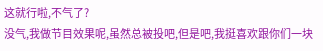这就行啦,不气了?
没气,我做节目效果呢,虽然总被投吧,但是吧,我挺喜欢跟你们一块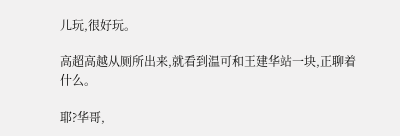儿玩,很好玩。

高超高越从厕所出来,就看到温可和王建华站一块,正聊着什么。

耶?华哥,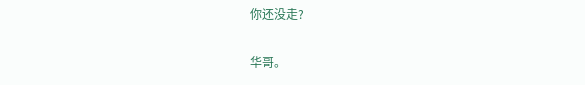你还没走?

华哥。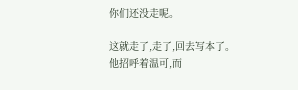你们还没走呢。

这就走了,走了,回去写本了。
他招呼着温可,而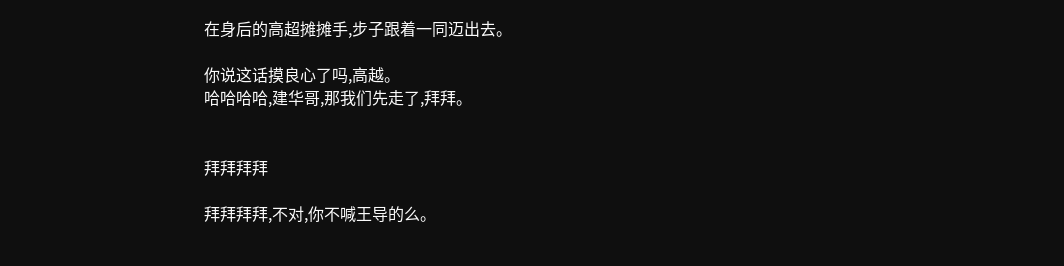在身后的高超摊摊手,步子跟着一同迈出去。

你说这话摸良心了吗,高越。
哈哈哈哈,建华哥,那我们先走了,拜拜。


拜拜拜拜

拜拜拜拜,不对,你不喊王导的么。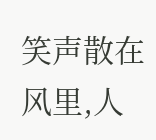笑声散在风里,人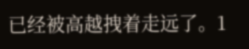已经被高越拽着走远了。1